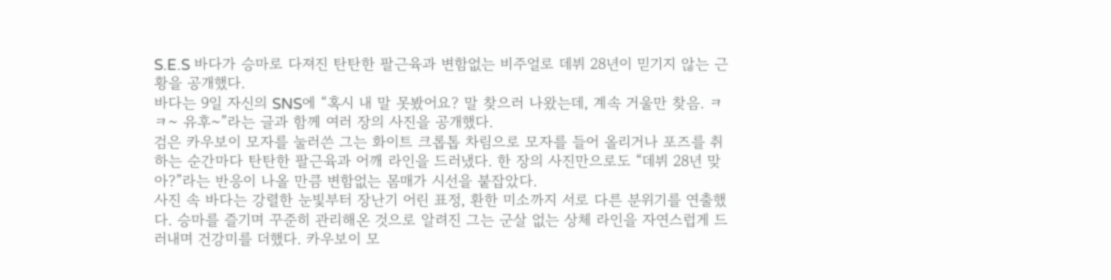S.E.S 바다가 승마로 다져진 탄탄한 팔근육과 변함없는 비주얼로 데뷔 28년이 믿기지 않는 근황을 공개했다.
바다는 9일 자신의 SNS에 “혹시 내 말 못봤어요? 말 찾으러 나왔는데, 계속 거울만 찾음. ㅋㅋ~ 유후~”라는 글과 함께 여러 장의 사진을 공개했다.
검은 카우보이 모자를 눌러쓴 그는 화이트 크롭톱 차림으로 모자를 들어 올리거나 포즈를 취하는 순간마다 탄탄한 팔근육과 어깨 라인을 드러냈다. 한 장의 사진만으로도 “데뷔 28년 맞아?”라는 반응이 나올 만큼 변함없는 몸매가 시선을 붙잡았다.
사진 속 바다는 강렬한 눈빛부터 장난기 어린 표정, 환한 미소까지 서로 다른 분위기를 연출했다. 승마를 즐기며 꾸준히 관리해온 것으로 알려진 그는 군살 없는 상체 라인을 자연스럽게 드러내며 건강미를 더했다. 카우보이 모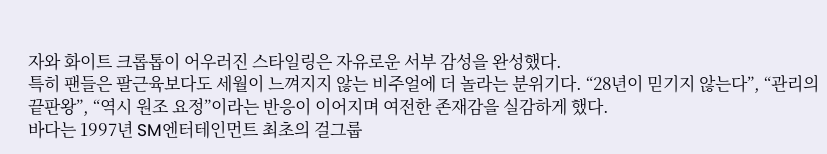자와 화이트 크롭톱이 어우러진 스타일링은 자유로운 서부 감성을 완성했다.
특히 팬들은 팔근육보다도 세월이 느껴지지 않는 비주얼에 더 놀라는 분위기다. “28년이 믿기지 않는다”, “관리의 끝판왕”, “역시 원조 요정”이라는 반응이 이어지며 여전한 존재감을 실감하게 했다.
바다는 1997년 SM엔터테인먼트 최초의 걸그룹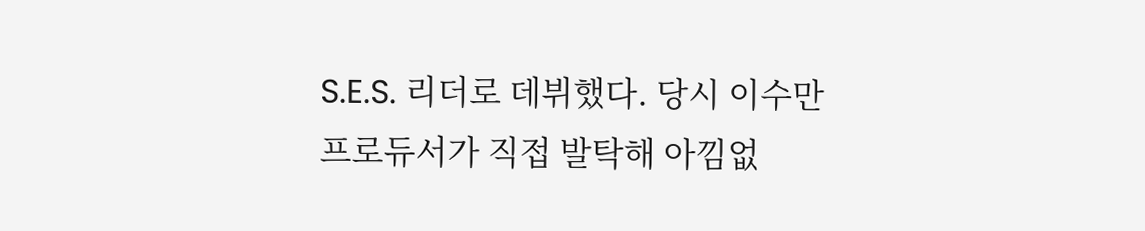S.E.S. 리더로 데뷔했다. 당시 이수만 프로듀서가 직접 발탁해 아낌없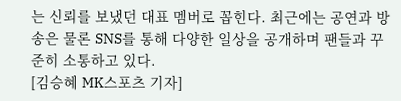는 신뢰를 보냈던 대표 멤버로 꼽힌다. 최근에는 공연과 방송은 물론 SNS를 통해 다양한 일상을 공개하며 팬들과 꾸준히 소통하고 있다.
[김승혜 MK스포츠 기자]